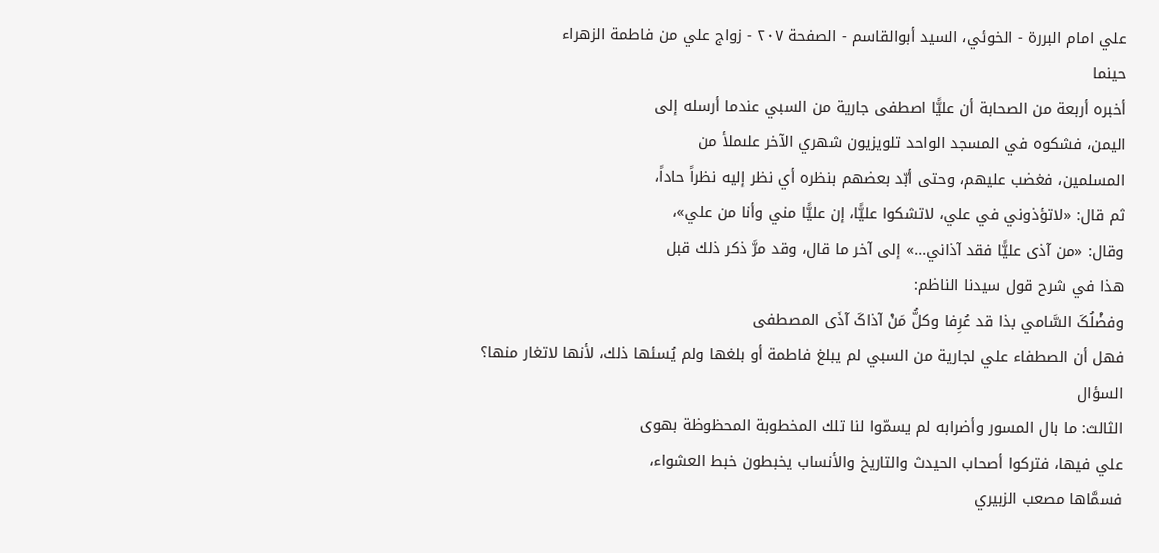علي امام البررة - الخوئي، السيد أبوالقاسم - الصفحة ٢٠٧ - زواج علي من فاطمة الزهراء
حينما
أخبره أربعة من الصحابة أن عليًّا اصطفى جارية من السبي عندما أرسله إلى
اليمن، فشكوه في المسجد الواحد تلويزيون شهري الآخر علىملأ من
المسلمين، فغضب عليهم، وحتى أبّد بعضهم بنظره أي نظر إليه نظراً حاداً،
ثم قال: «لاتؤذوني في علي، لاتشكوا عليًّا، إن عليًّا مني وأنا من علي»،
وقال: «من آذى عليًّا فقد آذاني...» إلى آخر ما قال، وقد مرَّ ذكر ذلك قبل
هذا في شرح قول سيدنا الناظم:
وفضْلُکَ السَّامي بذا قد عُرِفا وكلُّ مَنْ آذاکَ آذَى المصطفى
فهل أن الصطفاء علي لجارية من السبي لم يبلغ فاطمة أو بلغها ولم يُسئها ذلك، لأنها لاتغار منها؟
السؤال
الثالث: ما بال المسور وأضرابه لم يسمّوا لنا تلك المخطوبة المحظوظة بهوى
علي فيها، فتركوا أصحاب الحيدث والتاريخ والأنساب يخبطون خبط العشواء،
فسمَّاها مصعب الزبيري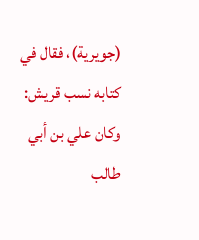(جويرية)، فقال في كتابه نسب قريش: وكان علي بن أبي
طالب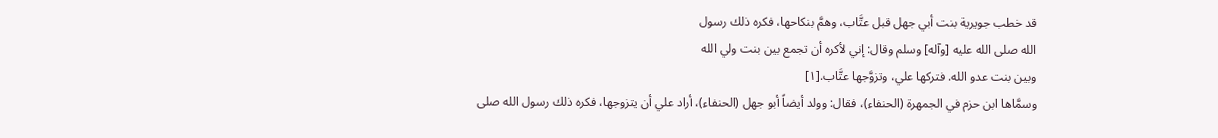قد خطب جويرية بنت أبي جهل قبل عتَّاب، وهمَّ بنكاحها، فكره ذلك رسول
الله صلى الله عليه [وآله] وسلم وقال: إني لأكره أن تجمع بين بنت ولي الله
وبين بنت عدو الله. فتركها علي، وتزوَّجها عتَّاب.[١]
وسمَّاها ابن حزم في الجمهرة (الحنفاء)، فقال: وولد أيضاً أبو جهل (الحنفاء)، أراد علي أن يتزوجها، فكره ذلك رسول الله صلى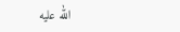الله عليه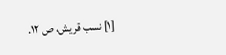[١] نسب قريش، ص ١٢.